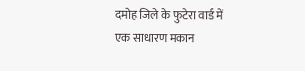दमोह जिले के फुटेरा वार्ड में एक साधारण मकान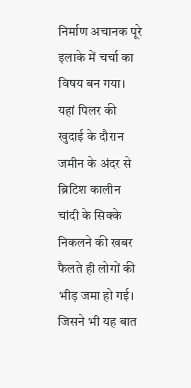निर्माण अचानक पूरे इलाके में चर्चा का विषय बन गया। यहां पिलर की खुदाई के दौरान जमीन के अंदर से ब्रिटिश कालीन चांदी के सिक्के निकलने की खबर फैलते ही लोगों की भीड़ जमा हो गई। जिसने भी यह बात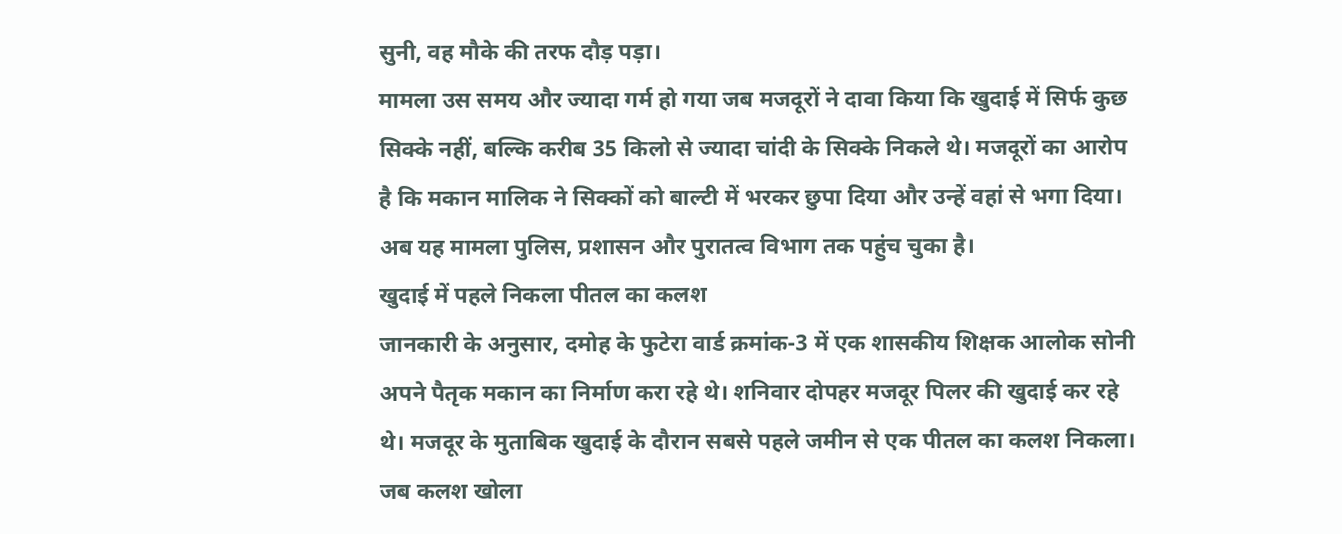सुनी, वह मौके की तरफ दौड़ पड़ा।
मामला उस समय और ज्यादा गर्म हो गया जब मजदूरों ने दावा किया कि खुदाई में सिर्फ कुछ सिक्के नहीं, बल्कि करीब 35 किलो से ज्यादा चांदी के सिक्के निकले थे। मजदूरों का आरोप है कि मकान मालिक ने सिक्कों को बाल्टी में भरकर छुपा दिया और उन्हें वहां से भगा दिया। अब यह मामला पुलिस, प्रशासन और पुरातत्व विभाग तक पहुंच चुका है।
खुदाई में पहले निकला पीतल का कलश
जानकारी के अनुसार, दमोह के फुटेरा वार्ड क्रमांक-3 में एक शासकीय शिक्षक आलोक सोनी अपने पैतृक मकान का निर्माण करा रहे थे। शनिवार दोपहर मजदूर पिलर की खुदाई कर रहे थे। मजदूर के मुताबिक खुदाई के दौरान सबसे पहले जमीन से एक पीतल का कलश निकला। जब कलश खोला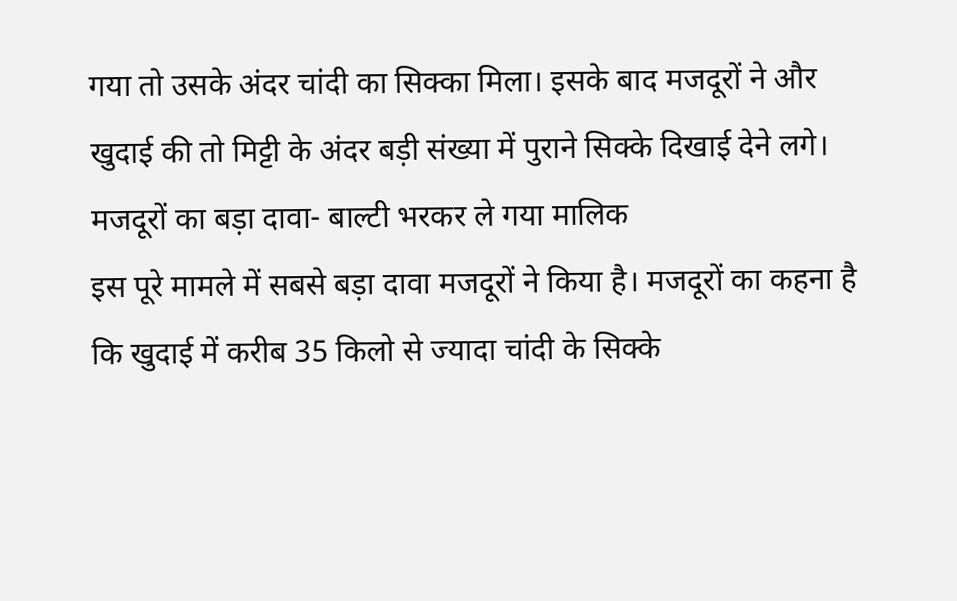गया तो उसके अंदर चांदी का सिक्का मिला। इसके बाद मजदूरों ने और खुदाई की तो मिट्टी के अंदर बड़ी संख्या में पुराने सिक्के दिखाई देने लगे।
मजदूरों का बड़ा दावा- बाल्टी भरकर ले गया मालिक
इस पूरे मामले में सबसे बड़ा दावा मजदूरों ने किया है। मजदूरों का कहना है कि खुदाई में करीब 35 किलो से ज्यादा चांदी के सिक्के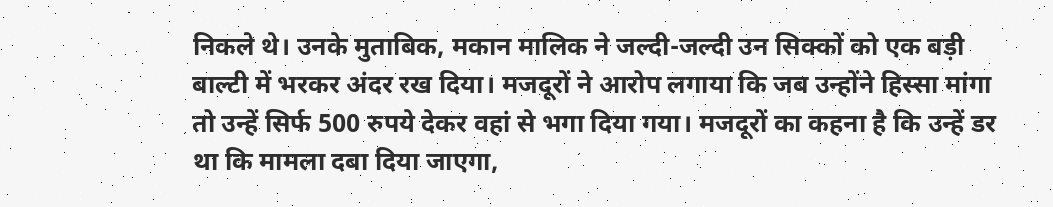निकले थे। उनके मुताबिक, मकान मालिक ने जल्दी-जल्दी उन सिक्कों को एक बड़ी बाल्टी में भरकर अंदर रख दिया। मजदूरों ने आरोप लगाया कि जब उन्होंने हिस्सा मांगा तो उन्हें सिर्फ 500 रुपये देकर वहां से भगा दिया गया। मजदूरों का कहना है कि उन्हें डर था कि मामला दबा दिया जाएगा,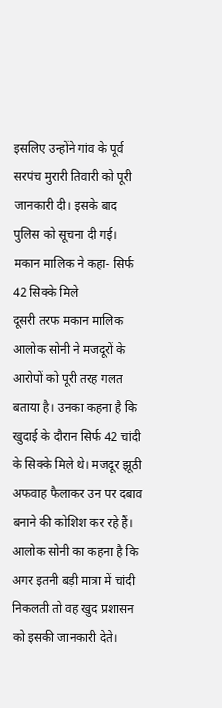इसलिए उन्होंने गांव के पूर्व सरपंच मुरारी तिवारी को पूरी जानकारी दी। इसके बाद पुलिस को सूचना दी गई।
मकान मालिक ने कहा- सिर्फ 42 सिक्के मिले
दूसरी तरफ मकान मालिक आलोक सोनी ने मजदूरों के आरोपों को पूरी तरह गलत बताया है। उनका कहना है कि खुदाई के दौरान सिर्फ 42 चांदी के सिक्के मिले थे। मजदूर झूठी अफवाह फैलाकर उन पर दबाव बनाने की कोशिश कर रहे हैं। आलोक सोनी का कहना है कि अगर इतनी बड़ी मात्रा में चांदी निकलती तो वह खुद प्रशासन को इसकी जानकारी देते।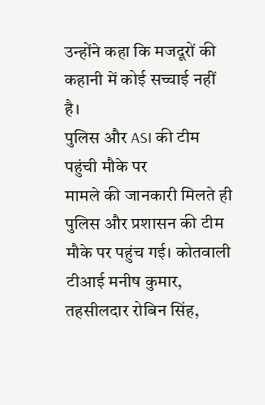उन्होंने कहा कि मजदूरों की कहानी में कोई सच्चाई नहीं है।
पुलिस और ASI की टीम पहुंची मौके पर
मामले की जानकारी मिलते ही पुलिस और प्रशासन की टीम मौके पर पहुंच गई। कोतवाली टीआई मनीष कुमार, तहसीलदार रोबिन सिंह,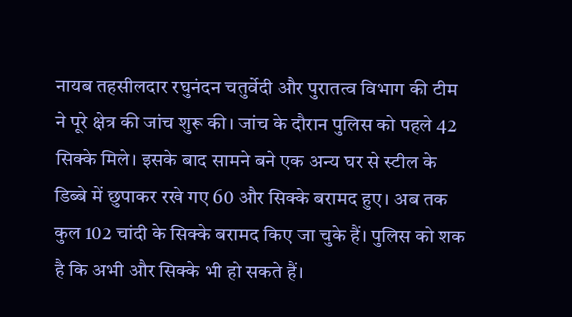नायब तहसीलदार रघुनंदन चतुर्वेदी और पुरातत्व विभाग की टीम ने पूरे क्षेत्र की जांच शुरू की। जांच के दौरान पुलिस को पहले 42 सिक्के मिले। इसके बाद सामने बने एक अन्य घर से स्टील के डिब्बे में छुपाकर रखे गए 60 और सिक्के बरामद हुए। अब तक कुल 102 चांदी के सिक्के बरामद किए जा चुके हैं। पुलिस को शक है कि अभी और सिक्के भी हो सकते हैं।